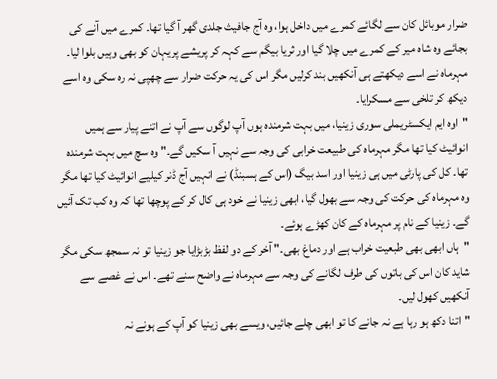ضرار موبائل کان سے لگائے کمرے میں داخل ہوا، وہ آج جافیث جلدی گھر آ گیا تھا۔ کمرے میں آنے کی بجائے وہ شاہ میر کے کمرے میں چلا گیا اور ثریا بیگم سے کہہ کر پریشے پریہان کو بھی وہیں بلوا لیا۔ مہرماہ نے اسے دیکھتے ہی آنکھیں بند کرلیں مگر اس کی یہ حرکت ضرار سے چھپی نہ رہ سکی وہ اسے دیکھ کر تلخی سے مسکرایا۔
"اوہ ایم ایکسٹریملی سوری زینیا، میں بہت شرمندہ ہوں آپ لوگوں سے آپ نے اتنے پیار سے ہمیں انوائیٹ کیا تھا مگر مہرماہ کی طبیعت خرابی کی وجہ سے نہیں آ سکیں گے۔" وہ سچ میں بہت شرمندہ تھا۔ کل کی پارٹی میں ہی زینیا اور اسد بیگ (اس کے ہسبنڈ) نے انہیں آج ڈنر کیلیے انوائیٹ کیا تھا مگر وہ مہرماہ کی حرکت کی وجہ سے بھول گیا، ابھی زینیا نے خود ہی کال کر کے پوچھا تھا کہ وہ کب تک آئیں گے۔ زینیا کے نام پر مہرماہ کے کان کھڑے ہوئے۔
"ہاں ابھی بھی طبعیت خراب ہے اور دماغ بھی۔" آخر کے دو لفظ بڑبڑایا جو زینیا تو نہ سمجھ سکی مگر شاید کان اس کی باتوں کی طرف لگانے کی وجہ سے مہرماہ نے واضح سنے تھے۔ اس نے غصے سے آنکھیں کھول لیں۔
"اتنا دکھ ہو رہا ہے نہ جانے کا تو ابھی چلے جائیں، ویسے بھی زینیا کو آپ کے ہونے نہ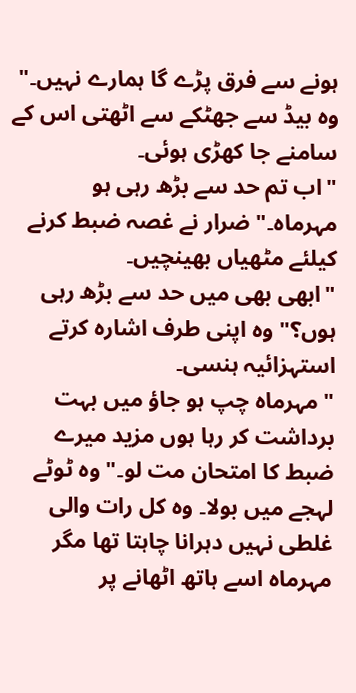ہونے سے فرق پڑے گا ہمارے نہیں۔" وہ بیڈ سے جھٹکے سے اٹھتی اس کے سامنے جا کھڑی ہوئی۔
"اب تم حد سے بڑھ رہی ہو مہرماہ۔" ضرار نے غصہ ضبط کرنے کیلئے مٹھیاں بھینچیں۔
"ابھی بھی میں حد سے بڑھ رہی ہوں؟" وہ اپنی طرف اشارہ کرتے استہزائیہ ہنسی۔
"مہرماہ چپ ہو جاؤ میں بہت برداشت کر رہا ہوں مزید میرے ضبط کا امتحان مت لو۔" وہ ٹوٹے لہجے میں بولا۔ وہ کل رات والی غلطی نہیں دہرانا چاہتا تھا مگر مہرماہ اسے ہاتھ اٹھانے پر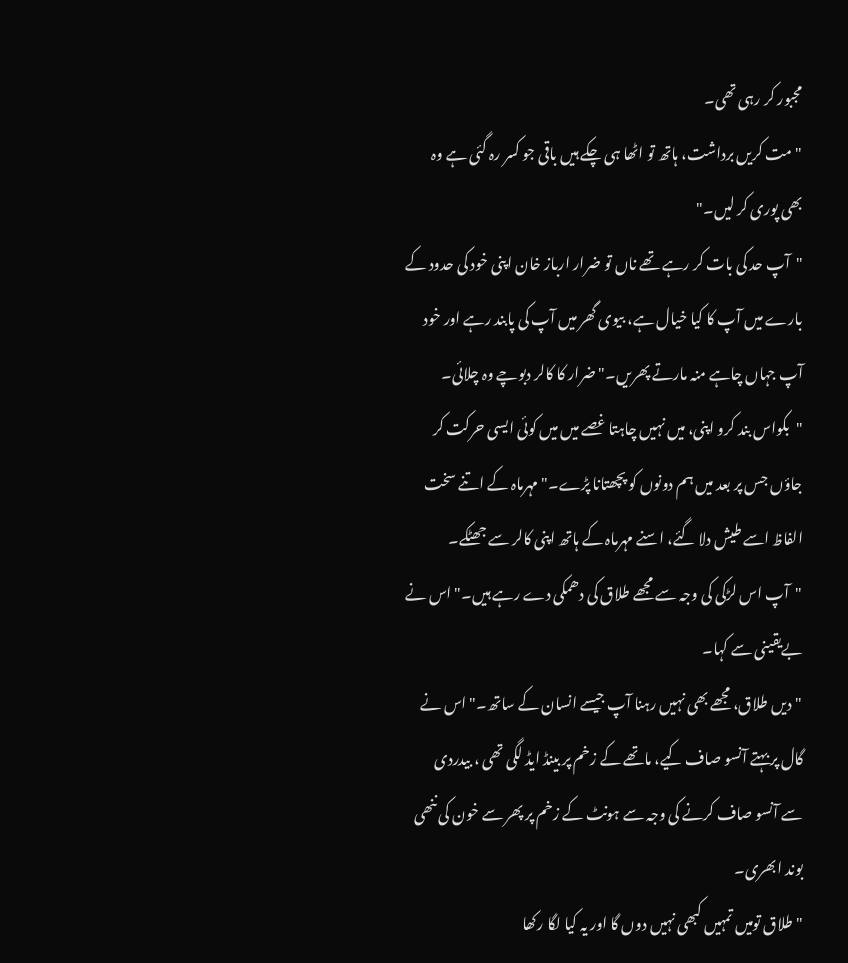مجبور کر رہی تھی۔
" مت کریں برداشت، ہاتھ تو اٹھا ہی چکے ہیں باقی جو کسر رہ گئی ہے وہ بھی پوری کر لیں۔"
"آپ حد کی بات کر رہے تھے ناں تو ضرار ارباز خان اپنی خود کی حدود کے بارے میں آپ کا کیا خیال ہے، بیوی گھر میں آپ کی پابند رہے اور خود آپ جہاں چاہے منہ مارتے پھریں۔" ضرار کا کالر دبوچے وہ چلائی۔
"بکواس بند کرو اپنی، میں نہیں چاہتا غصے میں میں کوئی ایسی حرکت کر جاؤں جس پر بعد میں ہم دونوں کو پچھتانا پڑے۔" مہرماہ کے اتنے سخت الفاظ اسے طیش دلا گئے، اسنے مہرماہ کے ہاتھ اپنی کالر سے جھٹکے۔
"آپ اس لڑکی کی وجہ سے مجھے طلاق کی دھمکی دے رہے ہیں۔" اس نے بےیقینی سے کہا۔
"دیں طلاق، مجھے بھی نہیں رہنا آپ جیسے انسان کے ساتھ۔" اس نے گال پر بہتے آنسو صاف کیے، ماتھے کے زخم پر بینڈ ایڈ لگی تھی ، بیدردی سے آنسو صاف کرنے کی وجہ سے ہونٹ کے زخم پر پھر سے خون کی ننھی بوند ابھری۔
"طلاق تومیں تمہیں کبھی نہیں دوں گا اور یہ کیا لگا رکھا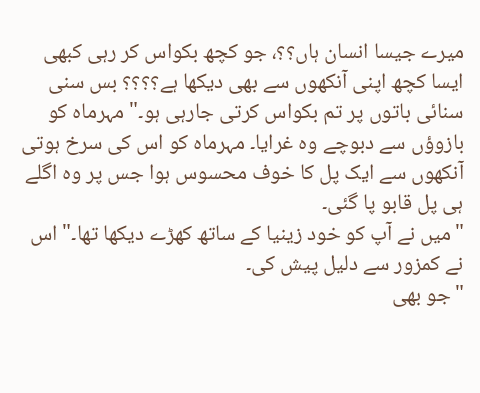میرے جیسا انسان ہاں؟؟، جو کچھ بکواس کر رہی کبھی ایسا کچھ اپنی آنکھوں سے بھی دیکھا ہے؟؟؟؟ بس سنی سنائی باتوں پر تم بکواس کرتی جارہی ہو۔" مہرماہ کو بازوؤں سے دبوچے وہ غرایا۔ مہرماہ کو اس کی سرخ ہوتی آنکھوں سے ایک پل کا خوف محسوس ہوا جس پر وہ اگلے ہی پل قابو پا گئی۔
"میں نے آپ کو خود زینیا کے ساتھ کھڑے دیکھا تھا۔" اس نے کمزور سے دلیل پیش کی۔
"جو بھی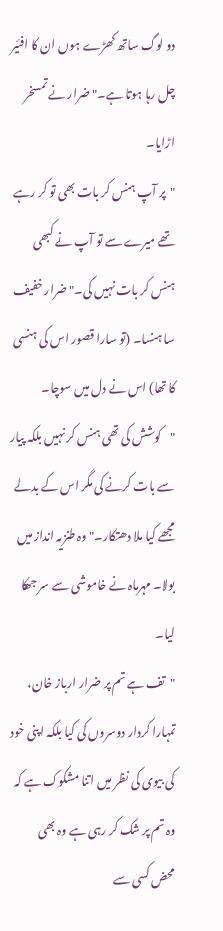دو لوگ ساتھ کھڑے ہوں ان کا افئیر چل رہا ہوتا ہے۔" ضرار نے تمسخر اڑایا۔
"پر آپ ہنس کر بات بھی تو کر رہے تھے میرے سے تو آپ نے کبھی ہنس کر بات نہیں کی۔" ضرار خفیف سا ہنسا۔ (تو سارا قصور اس کی ہنسی کا تھا) اس نے دل میں سوچا۔
"کوشش کی تھی ہنس کر نہیں بلکہ پیار سے بات کرنے کی مگر اس کے بدلے مجھے کیا ملا دھتکار۔" وہ طنزیہ انداز میں بولا۔ مہرماہ نے خاموشی سے سر جھکا لیا۔
"تف ہے تم پر ضرار ارباز خان، تمہارا کردار دوسروں کی کیا بلکہ اپنی خود کی بیوی کی نظر میں اتنا مشکوک ہے کہ وہ تم پر شک کر رہی ہے وہ بھی محض کسی سے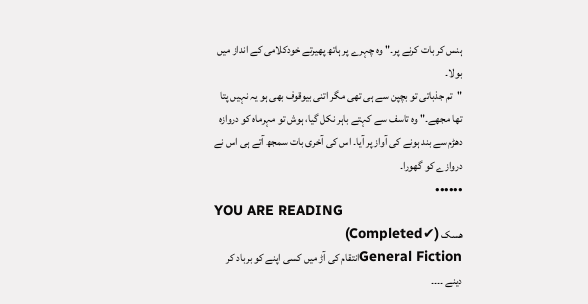ہنس کر بات کرنے پر۔" وہ چہرے پر ہاتھ پھیرتے خودکلامی کے انداز میں بولا۔
"تم جذباتی تو بچپن سے ہی تھی مگر اتنی بیوقوف بھی ہو یہ نہیں پتا تھا مجھے۔" وہ تاسف سے کہتے باہر نکل گیا، ہوش تو مہرماہ کو دروازہ دھڑم سے بند ہونے کی آواز پر آیا۔ اس کی آخری بات سمجھ آتے ہی اس نے دروازے کو گھورا۔
••••••
YOU ARE READING
ھسک (✔Completed)
General Fictionانتقام کی آڑ میں کسی اپنے کو برباد کر دینے ۔۔۔۔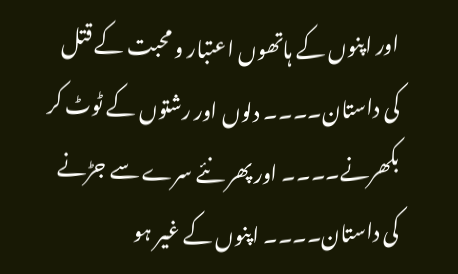اور اپنوں کے ہاتھوں اعتبار و محبت کے قتل کی داستان۔۔۔۔ دلوں اور رشتوں کے ٹوٹ کر بکھرنے۔۔۔۔ اور پھر نئے سرے سے جڑنے کی داستان۔۔۔۔ اپنوں کے غیر ہو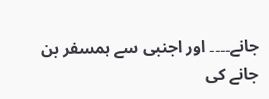جانے۔۔۔۔ اور اجنبی سے ہمسفر بن جانے کی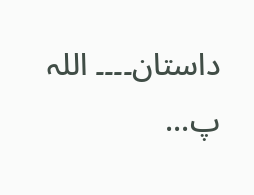داستان۔۔۔۔ اللہ پ...